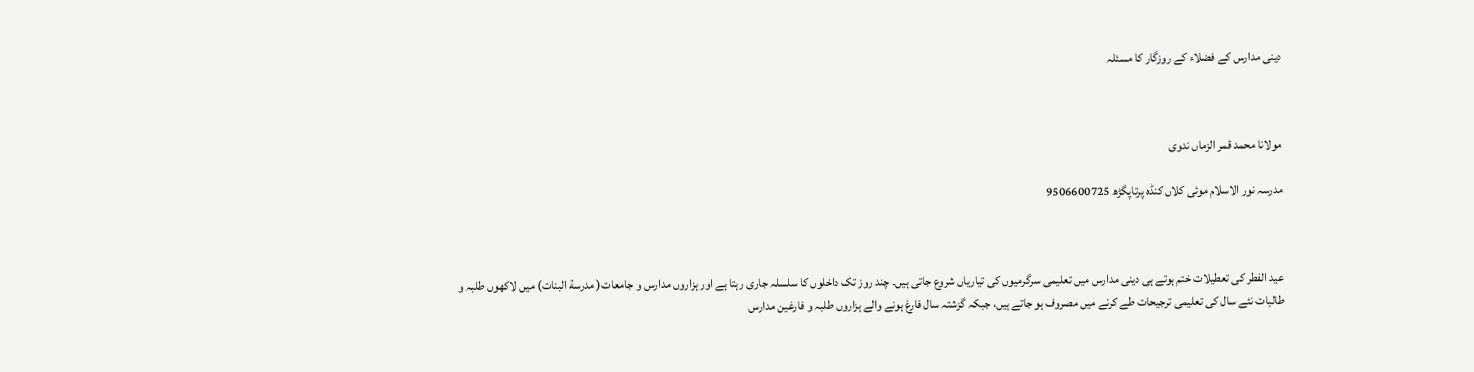دینی مدارس کے فضلاء کے روزگار کا مسئلہ



مولانا محمد قمر الزماں ندوی

مدرسہ نور الاسلام موئی کلاں کنڈہ پرتاپگڑھ 9506600725



عید الفطر کی تعطیلات ختم ہوتے ہی دینی مدارس میں تعلیمی سرگرمیوں کی تیاریاں شروع جاتی ہیں۔ چند روز تک داخلوں کا سلسلہ جاری رہتا ہے اور ہزاروں مدارس و جامعات( مدرسة البنات) میں لاکھوں طلبہ و طالبات نئے سال کی تعلیمی ترجیحات طے کرنے میں مصروف ہو جاتے ہیں، جبکہ گزشتہ سال فارغ ہونے والے ہزاروں طلبہ و فارغین مدارس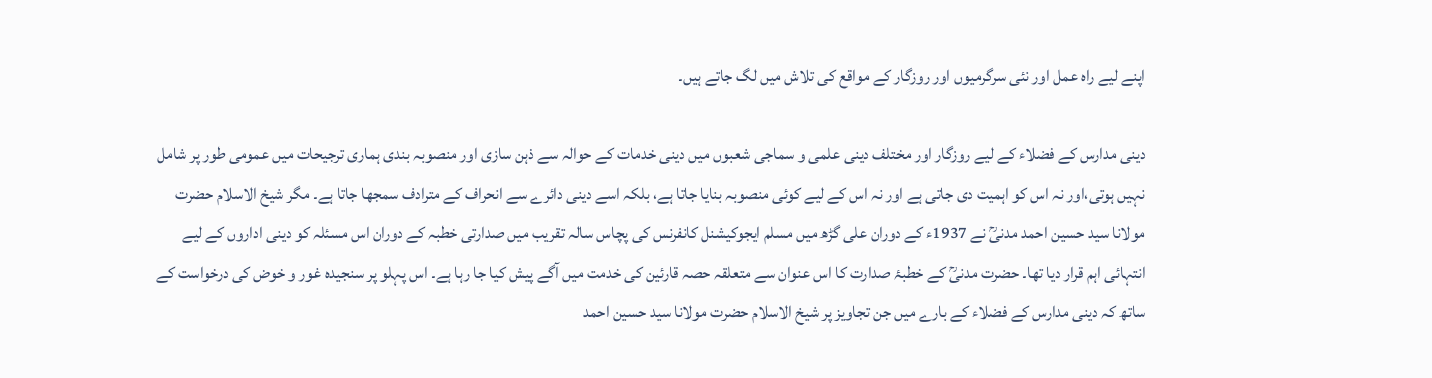اپنے لیے راہ عمل اور نئی سرگرمیوں اور روزگار کے مواقع کی تلاش میں لگ جاتے ہیں۔

دینی مدارس کے فضلاء کے لیے روزگار اور مختلف دینی علمی و سماجی شعبوں میں دینی خدمات کے حوالہ سے ذہن سازی اور منصوبہ بندی ہماری ترجیحات میں عمومی طور پر شامل نہیں ہوتی،اور نہ اس کو اہمیت دی جاتی ہے اور نہ اس کے لیے کوئی منصوبہ بنایا جاتا ہے، بلکہ اسے دینی دائرے سے انحراف کے مترادف سمجھا جاتا ہے۔ مگر شیخ الاسلام حضرت مولانا سید حسین احمد مدنیؒ نے 1937ء کے دوران علی گڑھ میں مسلم ایجوکیشنل کانفرنس کی پچاس سالہ تقریب میں صدارتی خطبہ کے دوران اس مسئلہ کو دینی اداروں کے لیے انتہائی اہم قرار دیا تھا۔ حضرت مدنیؒ کے خطبۂ صدارت کا اس عنوان سے متعلقہ حصہ قارئین کی خدمت میں آگے پیش کیا جا رہا ہے۔ اس پہلو پر سنجیدہ غور و خوض کی درخواست کے ساتھ کہ دینی مدارس کے فضلاء کے بارے میں جن تجاویز پر شیخ الاسلام حضرت مولانا سید حسین احمد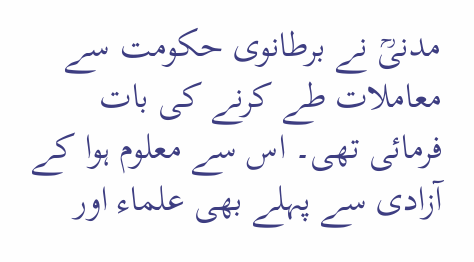مدنیؒ نے برطانوی حکومت سے معاملات طے کرنے کی بات فرمائی تھی۔ اس سے معلوم ہوا کے آزادی سے پہلے بھی علماء اور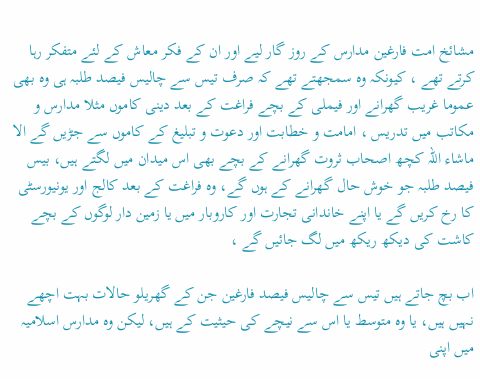مشائخ امت فارغین مدارس کے روز گار لیے اور ان کے فکر معاش کے لئے متفکر رہا کرتے تھے ، کیونکہ وہ سمجھتے تھے کہ صرف تیس سے چالیس فیصد طلبہ ہی وہ بھی عموما غریب گھرانے اور فیملی کے بچے فراغت کے بعد دینی کاموں مثلا مدارس و مکاتب میں تدریس ، امامت و خطابت اور دعوت و تبلیغ کے کاموں سے جڑیں گے الا ماشاء اللہ کچھ اصحاب ثروت گھرانے کے بچے بھی اس میدان میں لگتے ہیں، بیس فیصد طلبہ جو خوش حال گھرانے کے ہوں گے، وہ فراغت کے بعد کالج اور یونیورسٹی کا رخ کریں گے یا اپنے خاندانی تجارت اور کاروبار میں یا زمین دار لوگوں کے بچے کاشت کی دیکھ ریکھ میں لگ جائیں گے ،

اب بچ جاتے ہیں تیس سے چالیس فیصد فارغین جن کے گھریلو حالات بہت اچھے نہیں ہیں، یا وہ متوسط یا اس سے نیچے کی حیثیت کے ہیں، لیکن وہ مدارس اسلامیہ میں اپنی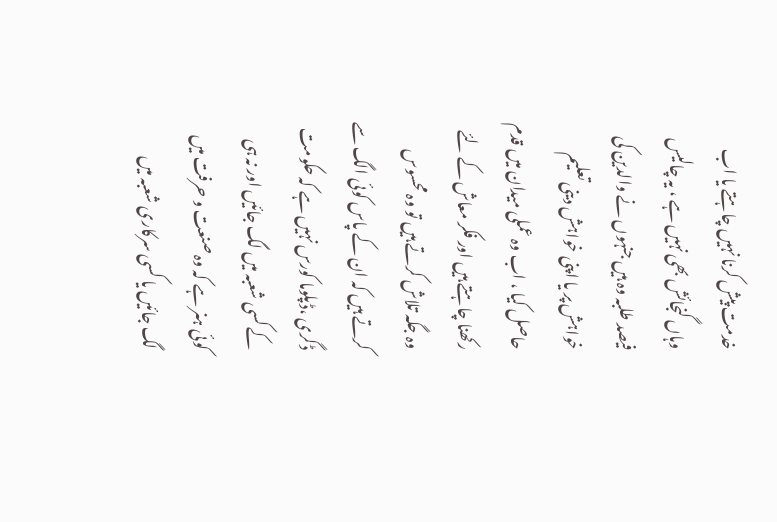خدمت پیش کرنا نہیں چاہتے یا اب وہاں گنجائش بھی نہیں ہے ، یہ چالیس فیصد طلبہ وہ ہیں جنہوں نے والدین کی خواہش پر یا اپنی خواہش دینی تعلیم حاصل کیا ، اب وہ عملی میدان میں قدم رکھنا چاہتے ہیں اور فکر معاش کے لئے وہ جگہ تلاش کرتے ہیں تو وہ محسوس کرتے ہیں کہ ان کے پاس کوئی الگ سے ڈگری ،ڈپلوما کورس نہیں ہے کہ حکومت کے کسی شعبہ میں لگ جائیں اور نہ ہی کوئی ہنر ہے کہ وہ صنعت و حرفت میں لگ جائیں یا کسی سرکاری شعبہ میں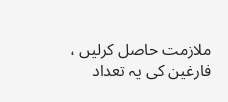ملازمت حاصل کرلیں ، فارغین کی یہ تعداد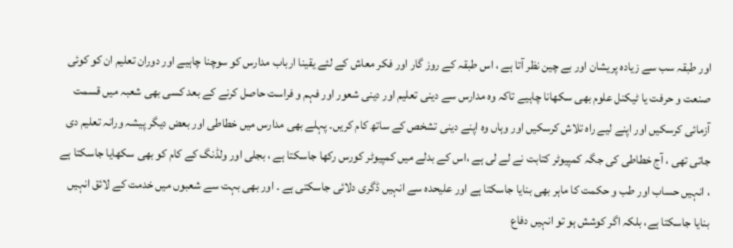اور طبقہ سب سے زیادہ پریشان اور بے چین نظر آتا ہے ، اس طبقہ کے روز گار اور فکر معاش کے لئے یقینا ارباب مدارس کو سوچنا چاہیے اور دوران تعلیم ان کو کوئی صنعت و حرفت یا ٹیکنل علوم بھی سکھانا چاہیے تاکہ وہ مدارس سے دینی تعلیم اور دینی شعور اور فہم و فراست حاصل کرنے کے بعد کسی بھی شعبہ میں قسمت آزمائی کرسکیں اور اپنے لیے راہ تلاش کرسکیں اور وہاں وہ اپنے دینی تشخص کے ساتھ کام کریں۔ پہلے بھی مدارس میں خطاطی اور بعض دیگر پیشہ ورانہ تعلیم دی جاتی تھی ، آج خطاطی کی جگہ کمپیوٹر کتابت نے لے لی ہے ،اس کے بدلے میں کمپیوٹر کورس رکھا جاسکتا ہے ، بجلی اور ولڈنگ کے کام کو بھی سکھایا جاسکتا ہے ، انہیں حساب اور طب و حکمت کا ماہر بھی بنایا جاسکتا ہے اور علیحدہ سے انہیں ڈگری دلائی جاسکتی ہے ۔ اور بھی بہت سے شعبوں میں خدمت کے لائق انہیں بنایا جاسکتا ہے، بلکہ اگر کوشش ہو تو انہیں دفاع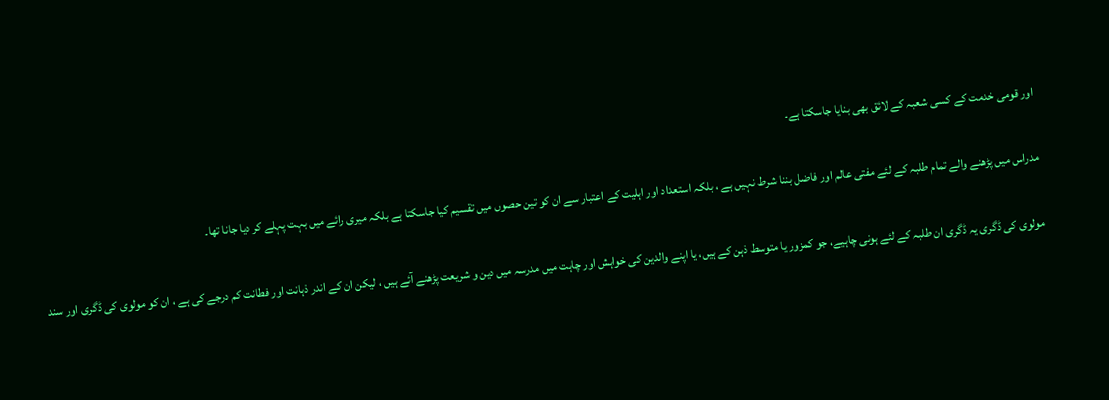اور قومی خدمت کے کسی شعبہ کے لائق بھی بنایا جاسکتا ہے۔

مدراس میں پڑھنے والے تمام طلبہ کے لئے مفتی عالم اور فاضل بننا شرط نہیں ہے ، بلکہ استعداد اور اہلیت کے اعتبار سے ان کو تین حصوں میں تقسیم کیا جاسکتا ہے بلکہ میری رائے میں بہت پہلے کر دیا جانا تھا۔

مولوی کی ڈگری یہ ڈگری ان طلبہ کے لئے ہونی چاہیے، جو کمزور یا متوسط ذہن کے ہیں، یا اپنے والدین کی خواہش اور چاہت میں مدرسہ میں دین و شریعت پڑھنے آئے ہیں ، لیکن ان کے اندر ذہانت اور فطانت کم درجے کی ہے ، ان کو مولوی کی ڈگری اور سند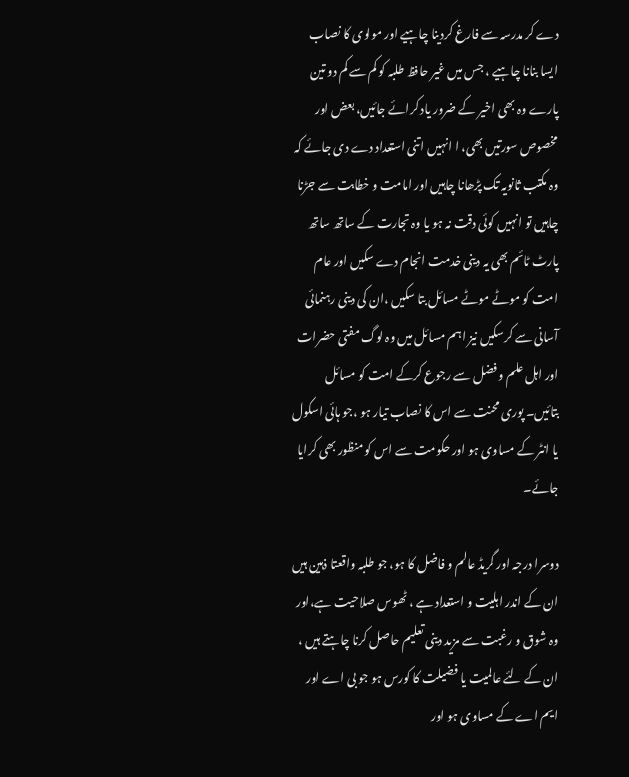دے کر مدرسہ سے فارغ کردینا چاہیے اور مولوی کا نصاب ایسا بنانا چاہیے ، جس میں غیر حافظ طلبہ کو کم سے کم دو تین پارے وہ بھی اخیر کے ضرور یاد کرائے جائیں، بعض اور مخصوص سورتیں بھی، ا انہیں اتنی استعداد دے دی جائے کہ وہ مکتب ثانویہ تک پڑھانا چاہیں اور امامت و خطابت سے جڑنا چاہیں تو انہیں کوئی دقت نہ ہو یا وہ تجارت کے ساتھ ساتھ پارٹ ٹائم بھی یہ دینی خدمت انجام دے سکیں اور عام امت کو موٹے موٹے مسائل بتا سکیں ،ان کی دینی رہنمائی آسانی سے کرسکیں نیز اہم مسائل میں وہ لوگ مفتی حضرات اور اہل علم و فضل سے رجوع کرکے امت کو مسائل بتائیں۔ پوری محنت سے اس کا نصاب تیار ہو ،جو ہائی اسکول یا انٹر کے مساوی ہو اور حکومت سے اس کو منظور بھی کرایا جائے۔

دوسرا درجہ اور گریڈ عالم و فاضل کا ہو، جو طلبہ واقعتا ذہین ہیں ان کے اندر اہلیت و استعداد ہے ، ٹھوس صلاحیت ہے،اور وہ شوق و رغبت سے مزید دینی تعلیم حاصل کرنا چاہتے ہیں ، ان کے لئے عالمیت یا فضیلت کا کورس ہو جو بی اے اور ایم اے کے مساوی ہو اور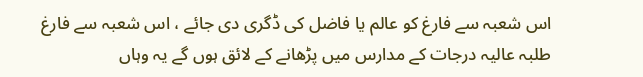اس شعبہ سے فارغ کو عالم یا فاضل کی ڈگری دی جائے ، اس شعبہ سے فارغ طلبہ عالیہ درجات کے مدارس میں پڑھانے کے لائق ہوں گے یہ وہاں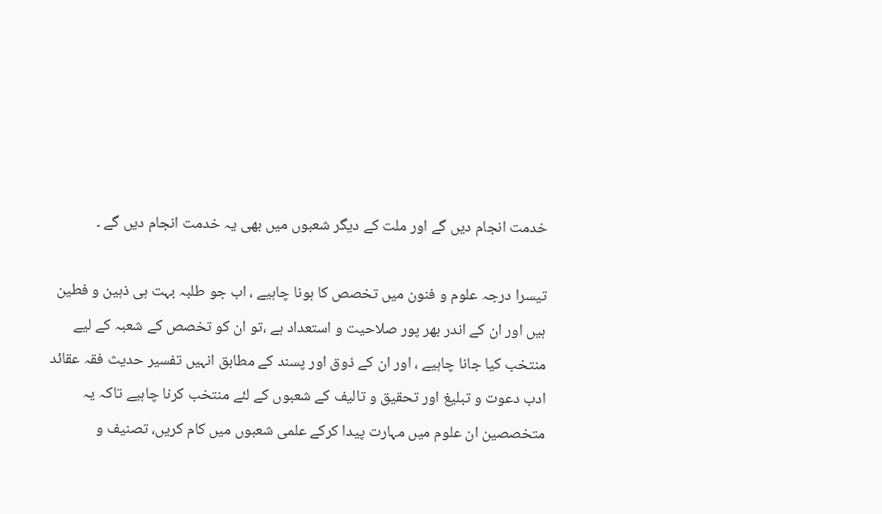خدمت انجام دیں گے اور ملت کے دیگر شعبوں میں بھی یہ خدمت انجام دیں گے ۔

تیسرا درجہ علوم و فنون میں تخصص کا ہونا چاہیے ، اب جو طلبہ بہت ہی ذہین و فطین ہیں اور ان کے اندر بھر پور صلاحیت و استعداد ہے ،تو ان کو تخصص کے شعبہ کے لیے منتخب کیا جانا چاہیے ، اور ان کے ذوق اور پسند کے مطابق انہیں تفسیر حدیث فقہ عقائد ادب دعوت و تبلیغ اور تحقیق و تالیف کے شعبوں کے لئے منتخب کرنا چاہیے تاکہ یہ متخصصین ان علوم میں مہارت پیدا کرکے علمی شعبوں میں کام کریں، تصنیف و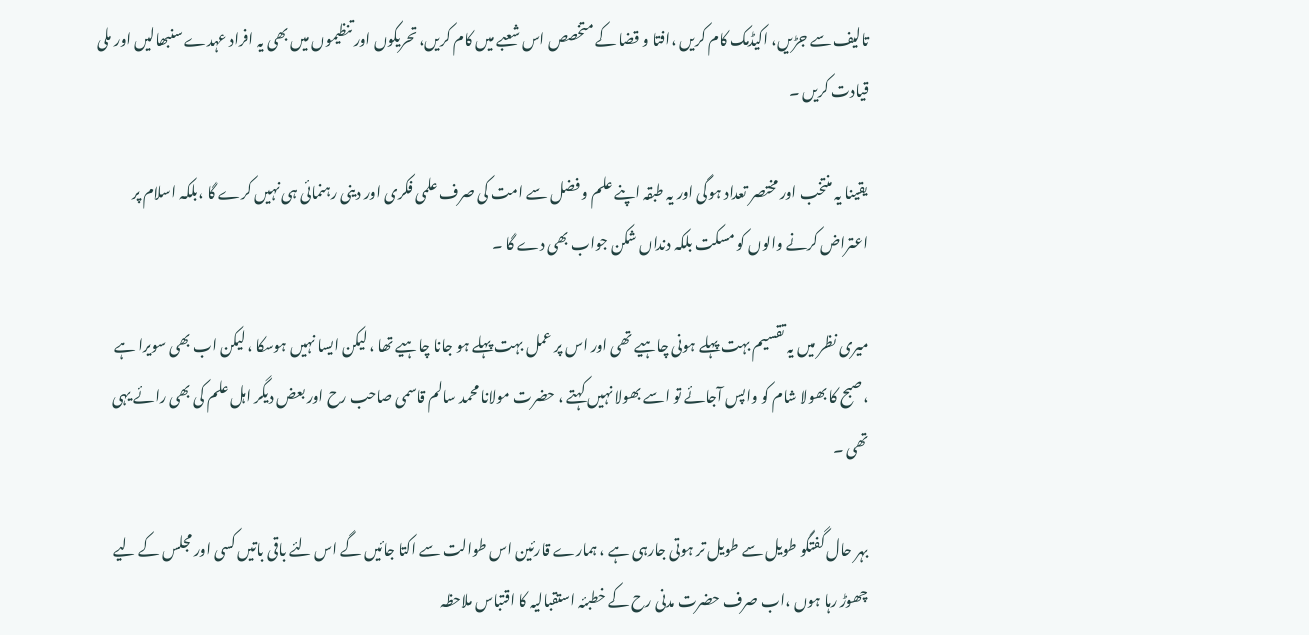تالیف سے جڑیں، اکیڈمک کام کریں ،افتا و قضا کے متخصص اس شعبے میں کام کریں، تحریکوں اور تنظیموں میں بھی یہ افراد عہدے سنبھالیں اور ملی قیادت کریں ۔

یقینا یہ منتخب اور مختصر تعداد ہوگی اور یہ طبقہ اپنے علم و فضل سے امت کی صرف علمی فکری اور دینی رہنمائی ہی نہیں کرے گا ،بلکہ اسلام پر اعتراض کرنے والوں کو مسکت بلکہ دنداں شکن جواب بھی دے گا ۔

میری نظر میں یہ تقسیم بہت پہلے ہونی چاہیے تھی اور اس پر عمل بہت پہلے ہو جانا چاہیے تھا ، لیکن ایسا نہیں ہوسکا ، لیکن اب بھی سویرا ہے ،صبح کا بھولا شام کو واپس آجائے تو اسے بھولا نہیں کہتے ، حضرت مولانا محمد سالم قاسمی صاحب رح اور بعض دیگر اہل علم کی بھی رائے یہی تھی ۔

بہر حال گفتگو طویل سے طویل تر ہوتی جارہی ہے ، ہمارے قارئین اس طوالت سے اکتا جائیں گے اس لئے باقی باتیں کسی اور مجلس کے لیے چھوڑ رہا ہوں ،اب صرف حضرت مدنی رح کے خطبئہ استقبالیہ کا اقتباس ملاحظہ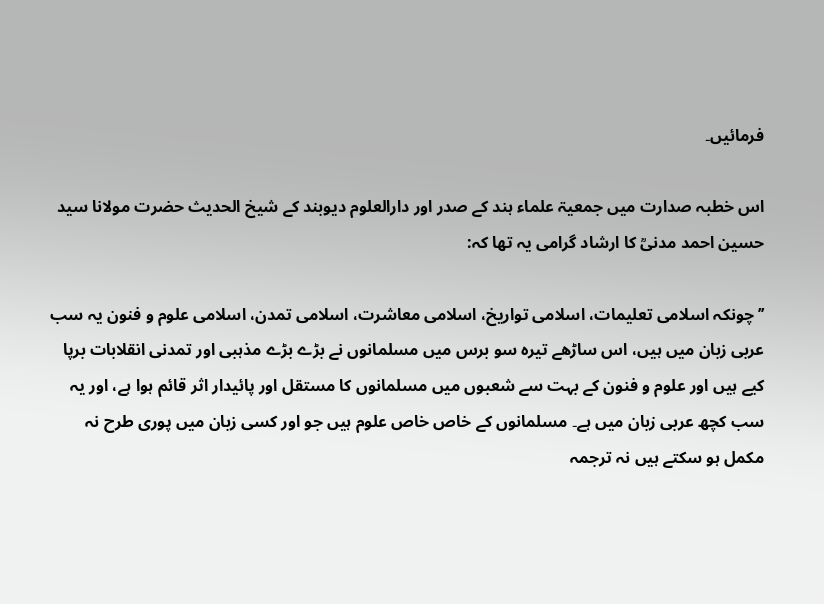فرمائیں۔

اس خطبہ صدارت میں جمعیۃ علماء ہند کے صدر اور دارالعلوم دیوبند کے شیخ الحدیث حضرت مولانا سید حسین احمد مدنیؒ کا ارشاد گرامی یہ تھا کہ:

’’چونکہ اسلامی تعلیمات، اسلامی تواریخ، اسلامی معاشرت، اسلامی تمدن، اسلامی علوم و فنون یہ سب عربی زبان میں ہیں، اس ساڑھے تیرہ سو برس میں مسلمانوں نے بڑے بڑے مذہبی اور تمدنی انقلابات برپا کیے ہیں اور علوم و فنون کے بہت سے شعبوں میں مسلمانوں کا مستقل اور پائیدار اثر قائم ہوا ہے، اور یہ سب کچھ عربی زبان میں ہے۔ مسلمانوں کے خاص خاص علوم ہیں جو اور کسی زبان میں پوری طرح نہ مکمل ہو سکتے ہیں نہ ترجمہ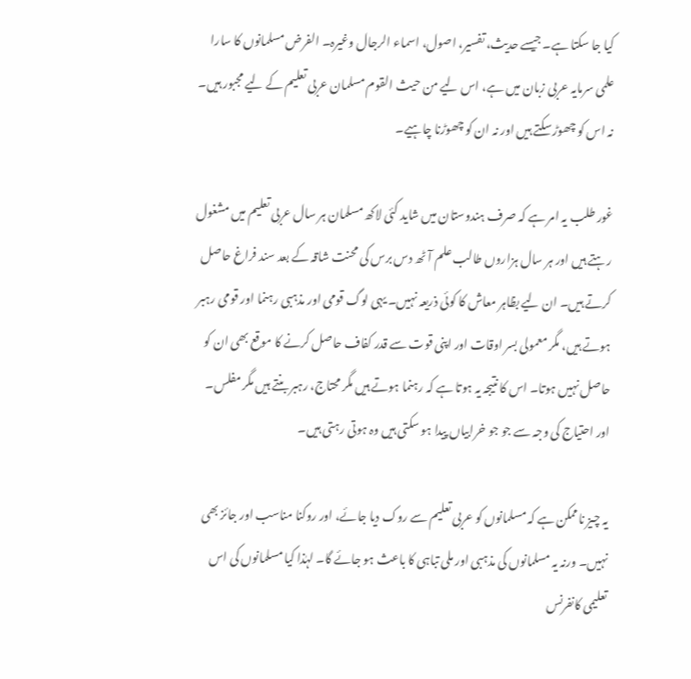کیا جا سکتا ہے۔ جیسے حدیث، تفسیر، اصول، اسماء الرجال وغیرہ۔ الفرض مسلمانوں کا سارا علمی سرمایہ عربی زبان میں ہے، اس لیے من حیث القوم مسلمان عربی تعلیم کے لیے مجبور ہیں۔ نہ اس کو چھوڑ سکتے ہیں اور نہ ان کو چھوڑنا چاہیے۔

غور طلب یہ امر ہے کہ صرف ہندوستان میں شاید کئی لاکھ مسلمان ہر سال عربی تعلیم میں مشغول رہتے ہیں اور ہر سال ہزاروں طالب علم آٹھ دس برس کی محنت شاقہ کے بعد سند فراغ حاصل کرتے ہیں۔ ان لیے بظاہر معاش کا کوئی ذریعہ نہیں۔ یہی لوگ قومی اور مذہبی رہنما اور قومی رہبر ہوتے ہیں، مگر معمولی بسر اوقات اور اپنی قوت سے قدر کفاف حاصل کرنے کا موقع بھی ان کو حاصل نہیں ہوتا۔ اس کا نتیجہ یہ ہوتا ہے کہ رہنما ہوتے ہیں مگر محتاج، رہبر بنتے ہیں مگر مفلس۔ اور احتیاج کی وجہ سے جو جو خرابیاں پیدا ہو سکتی ہیں وہ ہوتی رہتی ہیں۔

یہ چیز ناممکن ہے کہ مسلمانوں کو عربی تعلیم سے روک دیا جائے، اور روکنا مناسب اور جائز بھی نہیں۔ ورنہ یہ مسلمانوں کی مذہبی اور ملی تباہی کا باعث ہو جائے گا۔ لہٰذا کیا مسلمانوں کی اس تعلیمی کانفرنس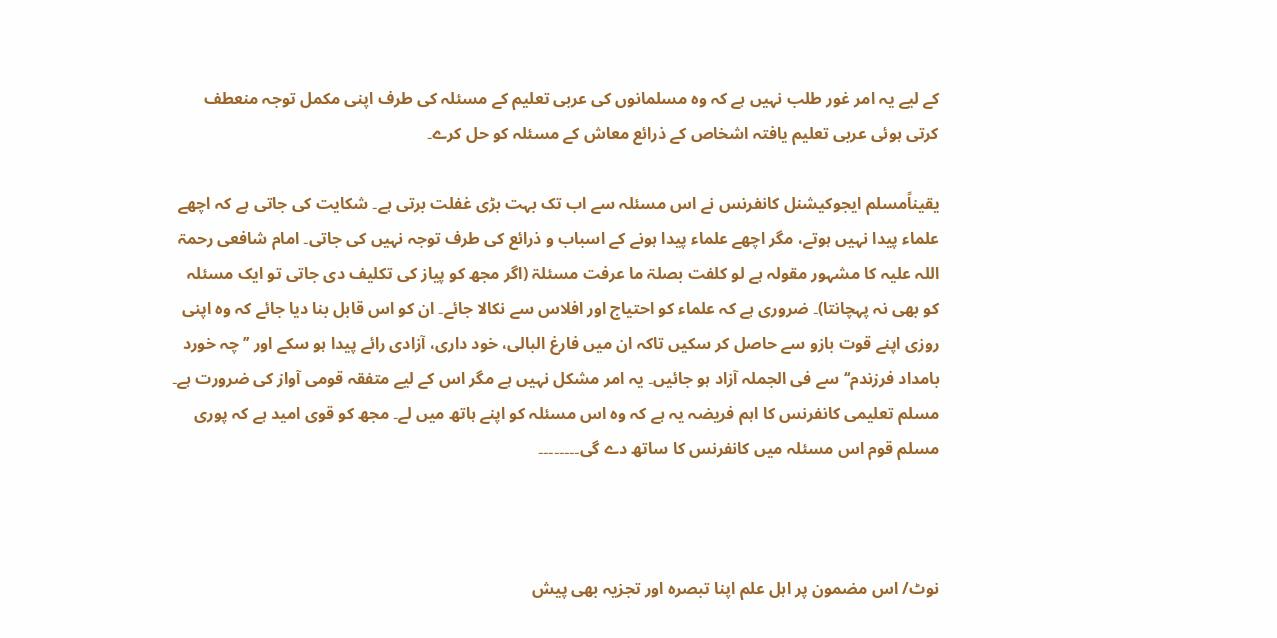کے لیے یہ امر غور طلب نہیں ہے کہ وہ مسلمانوں کی عربی تعلیم کے مسئلہ کی طرف اپنی مکمل توجہ منعطف کرتی ہوئی عربی تعلیم یافتہ اشخاص کے ذرائع معاش کے مسئلہ کو حل کرے۔

یقیناًمسلم ایجوکیشنل کانفرنس نے اس مسئلہ سے اب تک بہت بڑی غفلت برتی ہے۔ شکایت کی جاتی ہے کہ اچھے علماء پیدا نہیں ہوتے، مگر اچھے علماء پیدا ہونے کے اسباب و ذرائع کی طرف توجہ نہیں کی جاتی۔ امام شافعی رحمۃ اللہ علیہ کا مشہور مقولہ ہے لو کلفت بصلۃ ما عرفت مسئلۃ (اگر مجھ کو پیاز کی تکلیف دی جاتی تو ایک مسئلہ کو بھی نہ پہچانتا)۔ ضروری ہے کہ علماء کو احتیاج اور افلاس سے نکالا جائے۔ ان کو اس قابل بنا دیا جائے کہ وہ اپنی روزی اپنے قوت بازو سے حاصل کر سکیں تاکہ ان میں فارغ البالی، خود داری، آزادی رائے پیدا ہو سکے اور ’’چہ خورد بامداد فرزندم‘‘ سے فی الجملہ آزاد ہو جائیں۔ یہ امر مشکل نہیں ہے مگر اس کے لیے متفقہ قومی آواز کی ضرورت ہے۔ مسلم تعلیمی کانفرنس کا اہم فریضہ یہ ہے کہ وہ اس مسئلہ کو اپنے ہاتھ میں لے۔ مجھ کو قوی امید ہے کہ پوری مسلم قوم اس مسئلہ میں کانفرنس کا ساتھ دے گی۔۔۔۔۔۔۔۔



نوٹ/ اس مضمون پر اہل علم اپنا تبصرہ اور تجزیہ بھی پیش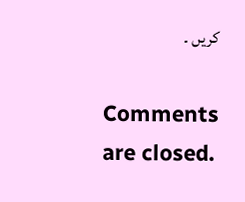کریں ۔

Comments are closed.